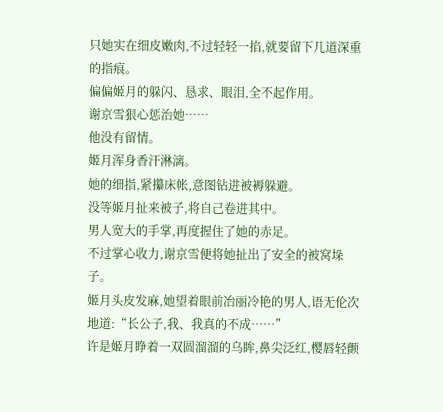只她实在细皮嫩肉,不过轻轻一掐,就要留下几道深重的指痕。
偏偏姬月的躲闪、恳求、眼泪,全不起作用。
谢京雪狠心惩治她……
他没有留情。
姬月浑身香汗淋漓。
她的细指,紧攥床帐,意图钻进被褥躲避。
没等姬月扯来被子,将自己卷进其中。
男人宽大的手掌,再度握住了她的赤足。
不过掌心收力,谢京雪便将她扯出了安全的被窝垛子。
姬月头皮发麻,她望着眼前冶丽冷艳的男人,语无伦次地道:“长公子,我、我真的不成……”
许是姬月睁着一双圆溜溜的乌眸,鼻尖泛红,樱唇轻颤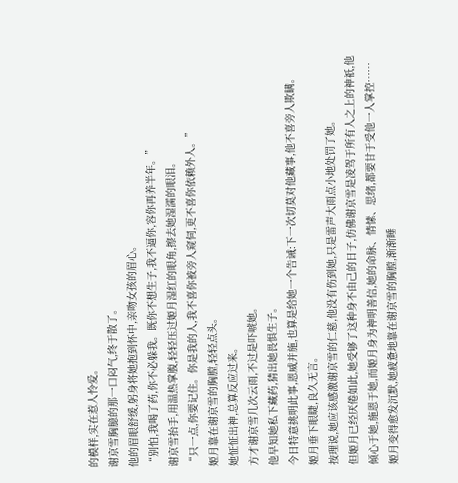的模样,实在惹人怜爱。
谢京雪胸臆的那一口闷气,终于散了。
他的眉眼舒缓,躬身将她抱到怀中,亲吻女孩的眉心。
“别怕,我喝了药,你不必躲我。既你不想生子,我不逼你,容你再养半年。”
谢京雪抬手,用温热掌腹,轻轻压过姬月湿红的眼角,擦去她湿濡的眼泪。
“只一点,你要记住。你是我的人,我不喜你被旁人窥伺,更不喜你依赖外人。”
姬月靠在谢京雪的胸膛,轻轻点头。
她怔怔出神,总算反应过来。
方才谢京雪几次云雨,不过是吓唬她。
他早知她私下藏药,猜出她畏惧生子。
今日特意挑明此事,恩威并施,也算是给她一个告诫:下一次切莫对他藏事,他不喜旁人欺瞒。
姬月垂下眼睫,良久无言。
按理说,她应该感激谢京雪的仁慈,他没有伤到她,只是雷声大雨点小地处罚了她。
但姬月已经厌倦如此,她受够了这种身不由己的日子,仿佛谢京雪是凌驾于所有人之上的神祇,他倾心于她,施恩于她,而姬月身为神明善信,她的命脉、情愫、思绪,都要甘于受他一人掌控……
姬月变得愈发沉默,她疲惫地靠在谢京雪的胸膛,渐渐睡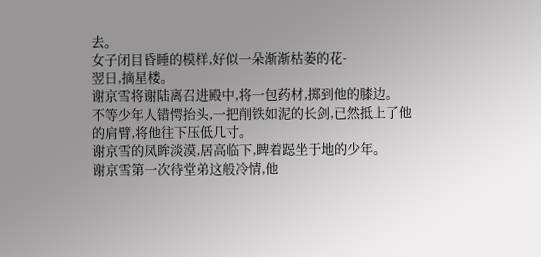去。
女子闭目昏睡的模样,好似一朵渐渐枯萎的花-
翌日,摘星楼。
谢京雪将谢陆离召进殿中,将一包药材,掷到他的膝边。
不等少年人错愕抬头,一把削铁如泥的长剑,已然抵上了他的肩臂,将他往下压低几寸。
谢京雪的凤眸淡漠,居高临下,睥着跽坐于地的少年。
谢京雪第一次待堂弟这般冷情,他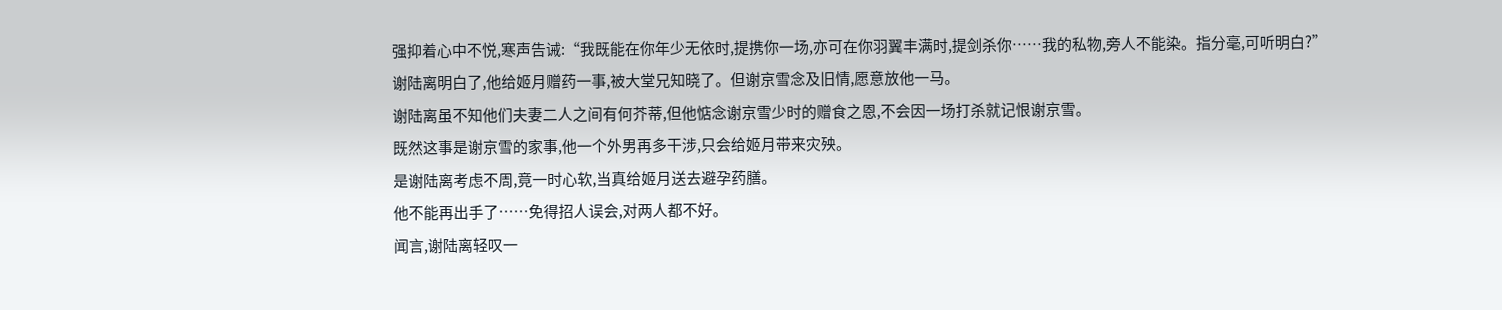强抑着心中不悦,寒声告诫:“我既能在你年少无依时,提携你一场,亦可在你羽翼丰满时,提剑杀你……我的私物,旁人不能染。指分毫,可听明白?”
谢陆离明白了,他给姬月赠药一事,被大堂兄知晓了。但谢京雪念及旧情,愿意放他一马。
谢陆离虽不知他们夫妻二人之间有何芥蒂,但他惦念谢京雪少时的赠食之恩,不会因一场打杀就记恨谢京雪。
既然这事是谢京雪的家事,他一个外男再多干涉,只会给姬月带来灾殃。
是谢陆离考虑不周,竟一时心软,当真给姬月送去避孕药膳。
他不能再出手了……免得招人误会,对两人都不好。
闻言,谢陆离轻叹一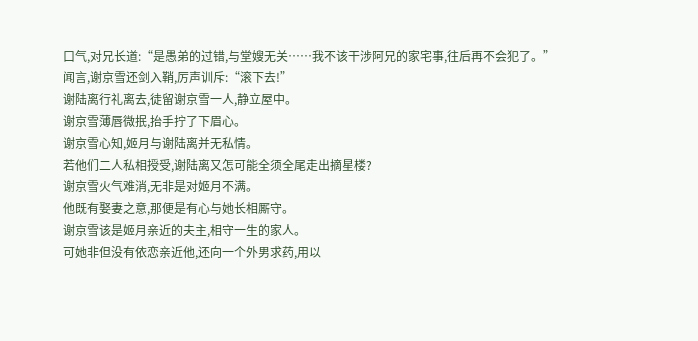口气,对兄长道:“是愚弟的过错,与堂嫂无关……我不该干涉阿兄的家宅事,往后再不会犯了。”
闻言,谢京雪还剑入鞘,厉声训斥:“滚下去!”
谢陆离行礼离去,徒留谢京雪一人,静立屋中。
谢京雪薄唇微抿,抬手拧了下眉心。
谢京雪心知,姬月与谢陆离并无私情。
若他们二人私相授受,谢陆离又怎可能全须全尾走出摘星楼?
谢京雪火气难消,无非是对姬月不满。
他既有娶妻之意,那便是有心与她长相厮守。
谢京雪该是姬月亲近的夫主,相守一生的家人。
可她非但没有依恋亲近他,还向一个外男求药,用以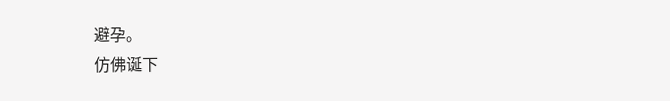避孕。
仿佛诞下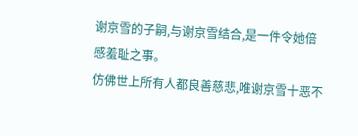谢京雪的子嗣,与谢京雪结合,是一件令她倍感羞耻之事。
仿佛世上所有人都良善慈悲,唯谢京雪十恶不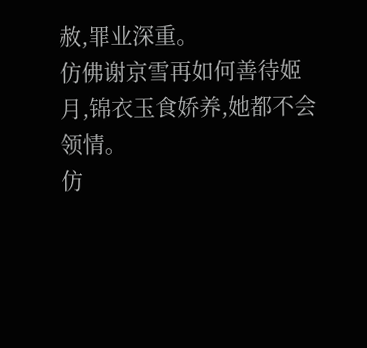赦,罪业深重。
仿佛谢京雪再如何善待姬月,锦衣玉食娇养,她都不会领情。
仿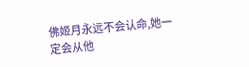佛姬月永远不会认命,她一定会从他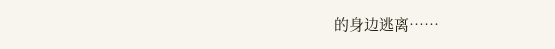的身边逃离……